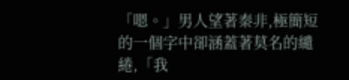「嗯。」男人望著秦非,極簡短的一個字中卻涵蓋著莫名的繾綣,「我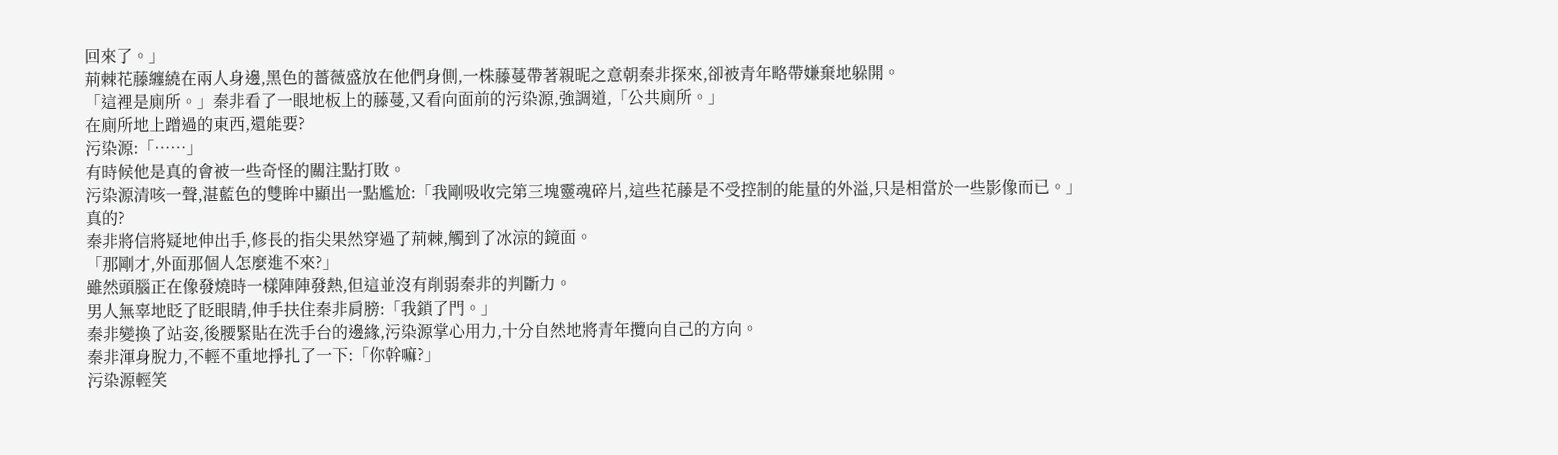回來了。」
荊棘花藤纏繞在兩人身邊,黑色的薔薇盛放在他們身側,一株藤蔓帶著親昵之意朝秦非探來,卻被青年略帶嫌棄地躲開。
「這裡是廁所。」秦非看了一眼地板上的藤蔓,又看向面前的污染源,強調道,「公共廁所。」
在廁所地上蹭過的東西,還能要?
污染源:「……」
有時候他是真的會被一些奇怪的關注點打敗。
污染源清咳一聲,湛藍色的雙眸中顯出一點尷尬:「我剛吸收完第三塊靈魂碎片,這些花藤是不受控制的能量的外溢,只是相當於一些影像而已。」
真的?
秦非將信將疑地伸出手,修長的指尖果然穿過了荊棘,觸到了冰涼的鏡面。
「那剛才,外面那個人怎麼進不來?」
雖然頭腦正在像發燒時一樣陣陣發熱,但這並沒有削弱秦非的判斷力。
男人無辜地眨了眨眼睛,伸手扶住秦非肩膀:「我鎖了門。」
秦非變換了站姿,後腰緊貼在洗手台的邊緣,污染源掌心用力,十分自然地將青年攬向自己的方向。
秦非渾身脫力,不輕不重地掙扎了一下:「你幹嘛?」
污染源輕笑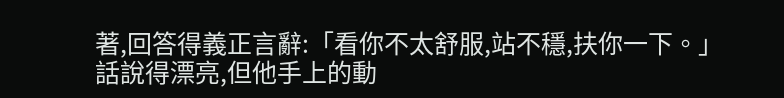著,回答得義正言辭:「看你不太舒服,站不穩,扶你一下。」
話說得漂亮,但他手上的動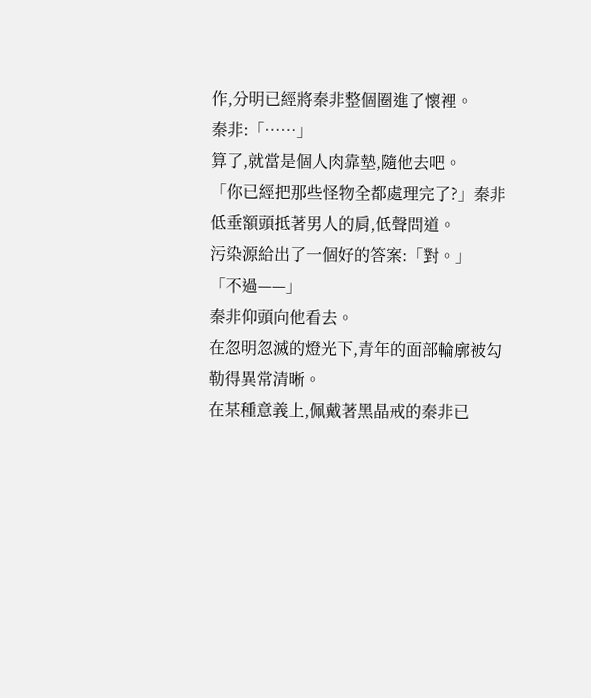作,分明已經將秦非整個圈進了懷裡。
秦非:「……」
算了,就當是個人肉靠墊,隨他去吧。
「你已經把那些怪物全都處理完了?」秦非低垂額頭抵著男人的肩,低聲問道。
污染源給出了一個好的答案:「對。」
「不過——」
秦非仰頭向他看去。
在忽明忽滅的燈光下,青年的面部輪廓被勾勒得異常清晰。
在某種意義上,佩戴著黑晶戒的秦非已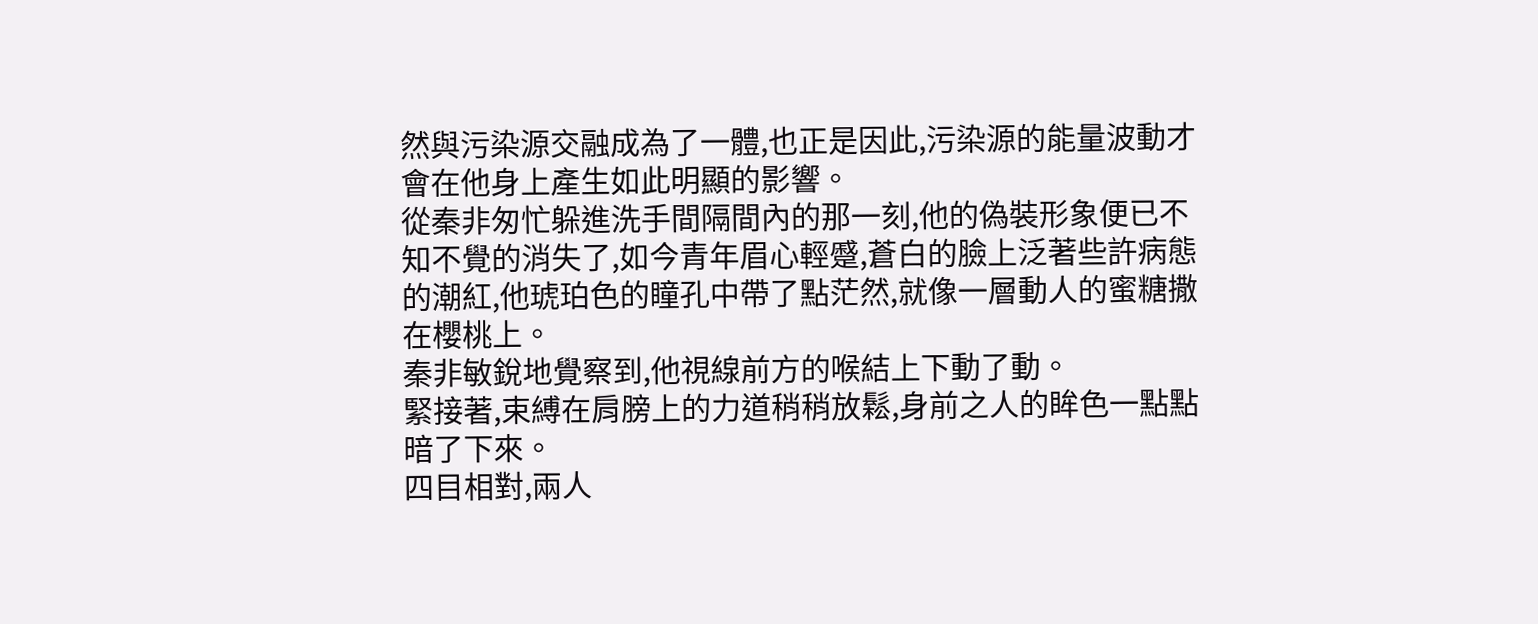然與污染源交融成為了一體,也正是因此,污染源的能量波動才會在他身上產生如此明顯的影響。
從秦非匆忙躲進洗手間隔間內的那一刻,他的偽裝形象便已不知不覺的消失了,如今青年眉心輕蹙,蒼白的臉上泛著些許病態的潮紅,他琥珀色的瞳孔中帶了點茫然,就像一層動人的蜜糖撒在櫻桃上。
秦非敏銳地覺察到,他視線前方的喉結上下動了動。
緊接著,束縛在肩膀上的力道稍稍放鬆,身前之人的眸色一點點暗了下來。
四目相對,兩人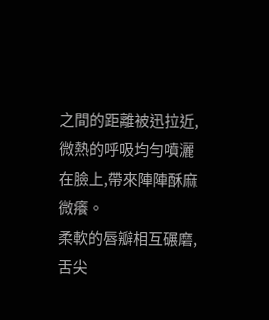之間的距離被迅拉近,微熱的呼吸均勻噴灑在臉上,帶來陣陣酥麻微癢。
柔軟的唇瓣相互碾磨,舌尖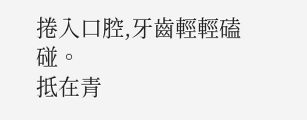捲入口腔,牙齒輕輕磕碰。
抵在青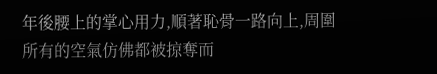年後腰上的掌心用力,順著恥骨一路向上,周圍所有的空氣仿佛都被掠奪而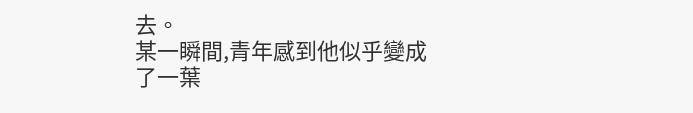去。
某一瞬間,青年感到他似乎變成了一葉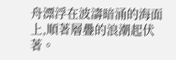舟漂浮在波濤暗涌的海面上,順著層疊的浪潮起伏著。